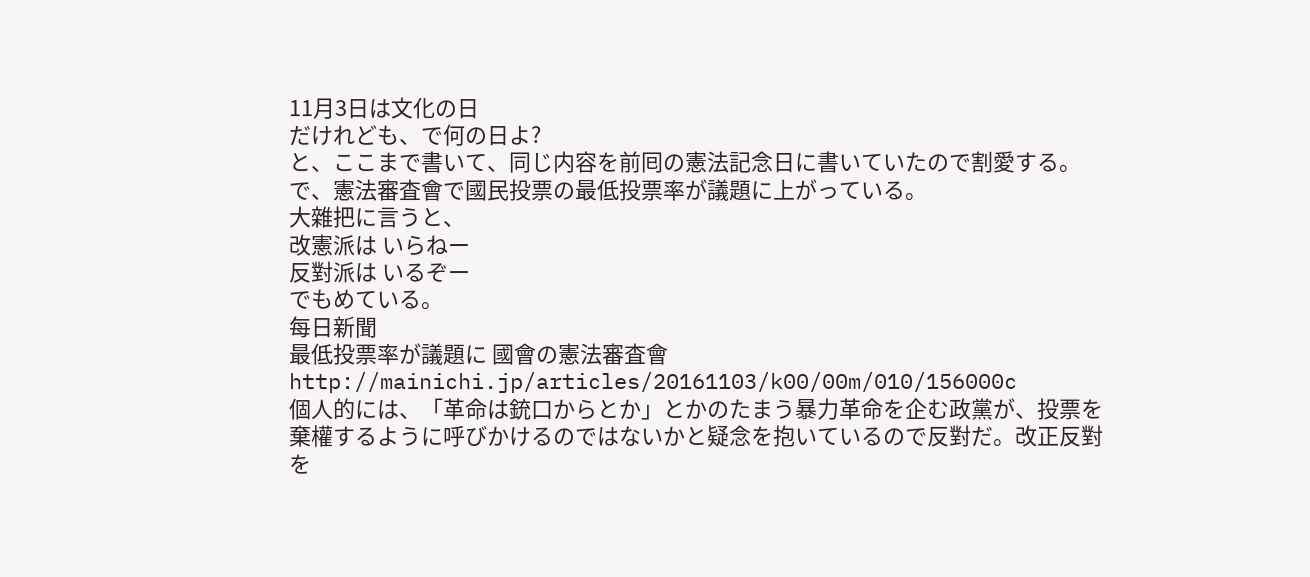11月3日は文化の日
だけれども、で何の日よ?
と、ここまで書いて、同じ内容を前囘の憲法記念日に書いていたので割愛する。
で、憲法審査會で國民投票の最低投票率が議題に上がっている。
大雜把に言うと、
改憲派は いらねー
反對派は いるぞー
でもめている。
每日新聞
最低投票率が議題に 國會の憲法審査會
http://mainichi.jp/articles/20161103/k00/00m/010/156000c
個人的には、「革命は銃口からとか」とかのたまう暴力革命を企む政黨が、投票を棄權するように呼びかけるのではないかと疑念を抱いているので反對だ。改正反對を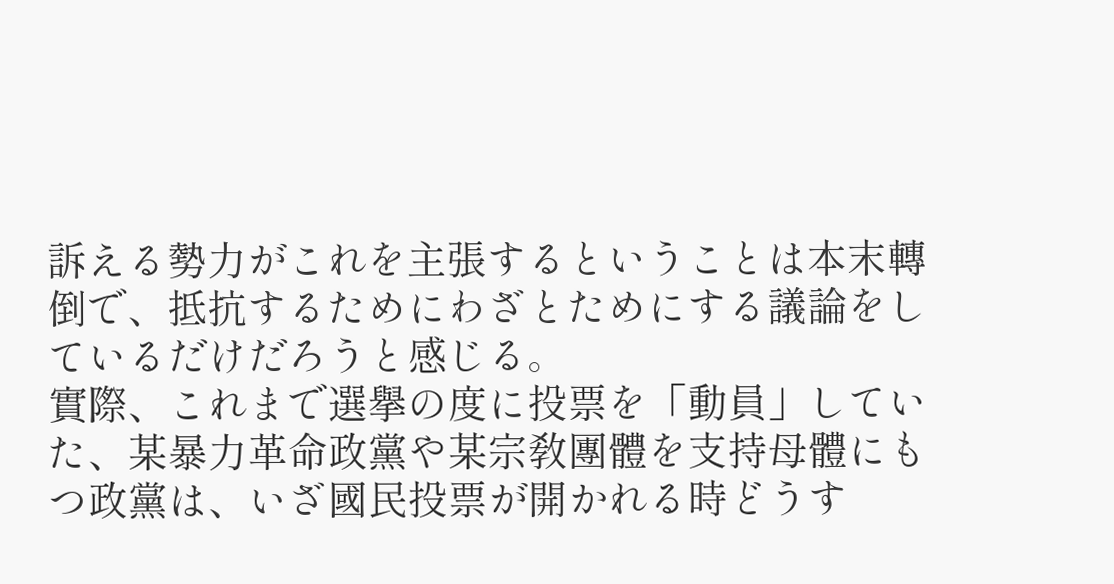訴える勢力がこれを主張するということは本末轉倒で、抵抗するためにわざとためにする議論をしているだけだろうと感じる。
實際、これまで選擧の度に投票を「動員」していた、某暴力革命政黨や某宗敎團體を支持母體にもつ政黨は、いざ國民投票が開かれる時どうす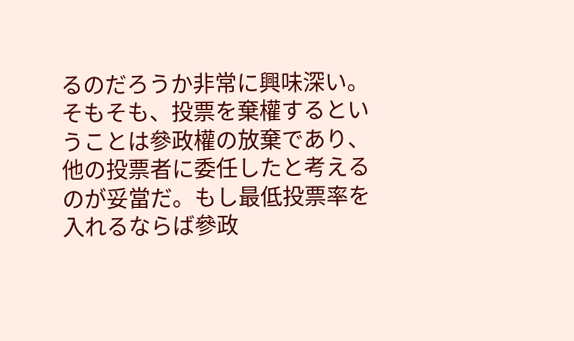るのだろうか非常に興味深い。
そもそも、投票を棄權するということは參政權の放棄であり、他の投票者に委任したと考えるのが妥當だ。もし最低投票率を入れるならば參政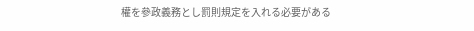權を參政義務とし罰則規定を入れる必要がある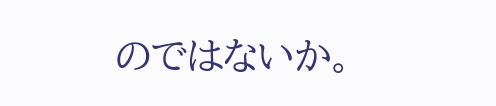のではないか。